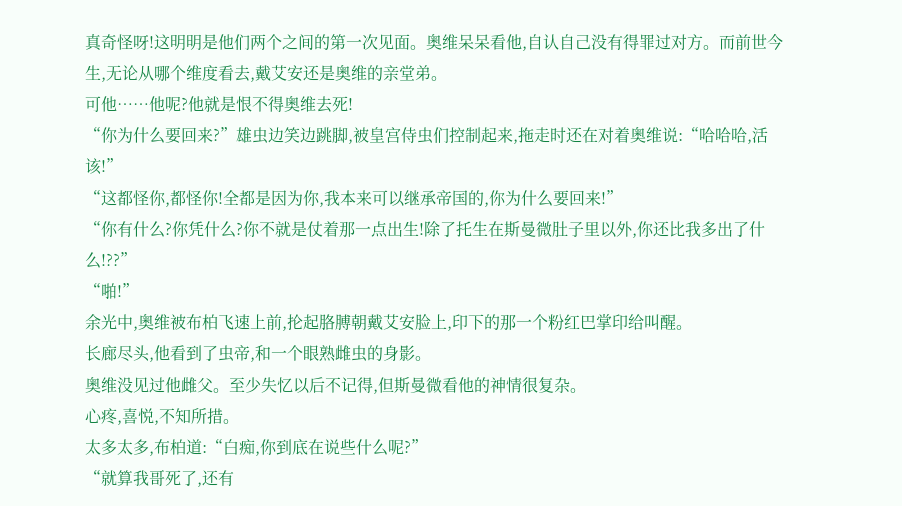真奇怪呀!这明明是他们两个之间的第一次见面。奥维呆呆看他,自认自己没有得罪过对方。而前世今生,无论从哪个维度看去,戴艾安还是奥维的亲堂弟。
可他……他呢?他就是恨不得奥维去死!
“你为什么要回来?”雄虫边笑边跳脚,被皇宫侍虫们控制起来,拖走时还在对着奥维说:“哈哈哈,活该!”
“这都怪你,都怪你!全都是因为你,我本来可以继承帝国的,你为什么要回来!”
“你有什么?你凭什么?你不就是仗着那一点出生!除了托生在斯曼微肚子里以外,你还比我多出了什么!??”
“啪!”
余光中,奥维被布柏飞速上前,抡起胳膊朝戴艾安脸上,印下的那一个粉红巴掌印给叫醒。
长廊尽头,他看到了虫帝,和一个眼熟雌虫的身影。
奥维没见过他雌父。至少失忆以后不记得,但斯曼微看他的神情很复杂。
心疼,喜悦,不知所措。
太多太多,布柏道:“白痴,你到底在说些什么呢?”
“就算我哥死了,还有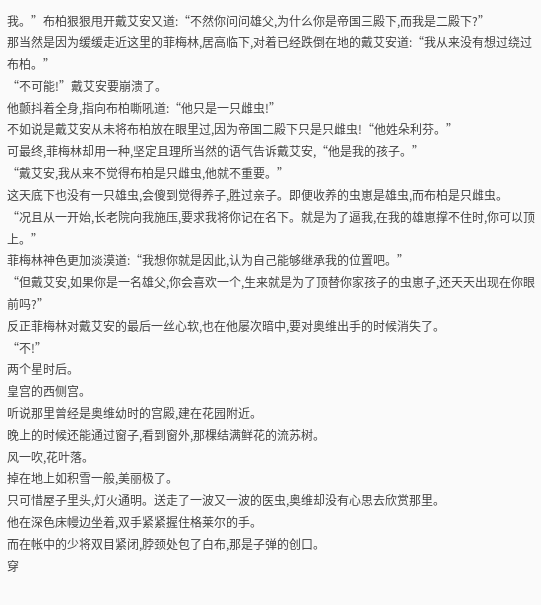我。”布柏狠狠甩开戴艾安又道:“不然你问问雄父,为什么你是帝国三殿下,而我是二殿下?”
那当然是因为缓缓走近这里的菲梅林,居高临下,对着已经跌倒在地的戴艾安道:“我从来没有想过绕过布柏。”
“不可能!”戴艾安要崩溃了。
他颤抖着全身,指向布柏嘶吼道:“他只是一只雌虫!”
不如说是戴艾安从未将布柏放在眼里过,因为帝国二殿下只是只雌虫!“他姓朵利芬。”
可最终,菲梅林却用一种,坚定且理所当然的语气告诉戴艾安,“他是我的孩子。”
“戴艾安,我从来不觉得布柏是只雌虫,他就不重要。”
这天底下也没有一只雄虫,会傻到觉得养子,胜过亲子。即便收养的虫崽是雄虫,而布柏是只雌虫。
“况且从一开始,长老院向我施压,要求我将你记在名下。就是为了逼我,在我的雄崽撑不住时,你可以顶上。”
菲梅林神色更加淡漠道:“我想你就是因此,认为自己能够继承我的位置吧。”
“但戴艾安,如果你是一名雄父,你会喜欢一个,生来就是为了顶替你家孩子的虫崽子,还天天出现在你眼前吗?”
反正菲梅林对戴艾安的最后一丝心软,也在他屡次暗中,要对奥维出手的时候消失了。
“不!”
两个星时后。
皇宫的西侧宫。
听说那里曾经是奥维幼时的宫殿,建在花园附近。
晚上的时候还能通过窗子,看到窗外,那棵结满鲜花的流苏树。
风一吹,花叶落。
掉在地上如积雪一般,美丽极了。
只可惜屋子里头,灯火通明。送走了一波又一波的医虫,奥维却没有心思去欣赏那里。
他在深色床幔边坐着,双手紧紧握住格莱尔的手。
而在帐中的少将双目紧闭,脖颈处包了白布,那是子弹的创口。
穿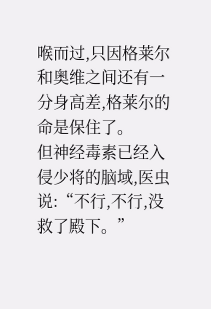喉而过,只因格莱尔和奥维之间还有一分身高差,格莱尔的命是保住了。
但神经毒素已经入侵少将的脑域,医虫说:“不行,不行,没救了殿下。”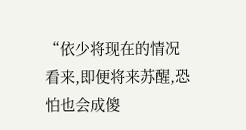“依少将现在的情况看来,即便将来苏醒,恐怕也会成傻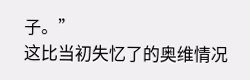子。”
这比当初失忆了的奥维情况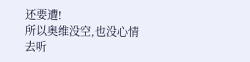还要遭!
所以奥维没空,也没心情去听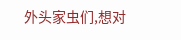外头家虫们,想对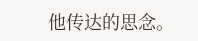他传达的思念。